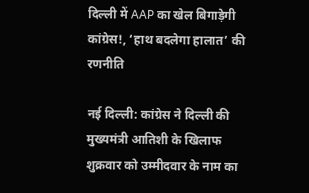दिल्ली में AAP का खेल बिगाड़ेगी कांग्रेस!, ‘हाथ बदलेगा हालात’ की रणनीति

नई दिल्ली: कांग्रेस ने दिल्ली की मुख्यमंत्री आतिशी के खिलाफ शुक्रवार को उम्मीदवार के नाम का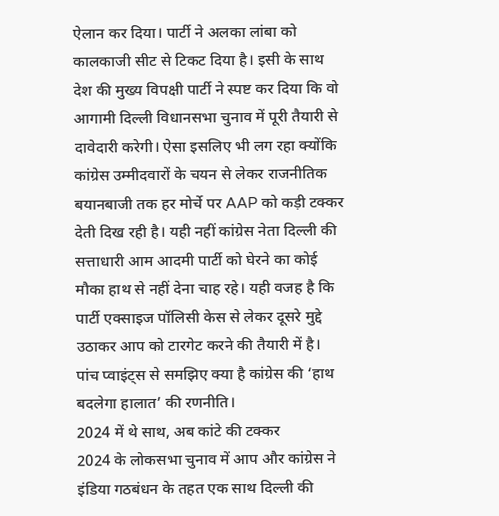ऐलान कर दिया। पार्टी ने अलका लांबा को कालकाजी सीट से टिकट दिया है। इसी के साथ देश की मुख्य विपक्षी पार्टी ने स्पष्ट कर दिया कि वो आगामी दिल्ली विधानसभा चुनाव में पूरी तैयारी से दावेदारी करेगी। ऐसा इसलिए भी लग रहा क्योंकि कांग्रेस उम्मीदवारों के चयन से लेकर राजनीतिक बयानबाजी तक हर मोर्चे पर AAP को कड़ी टक्कर देती दिख रही है। यही नहीं कांग्रेस नेता दिल्ली की सत्ताधारी आम आदमी पार्टी को घेरने का कोई मौका हाथ से नहीं देना चाह रहे। यही वजह है कि पार्टी एक्साइज पॉलिसी केस से लेकर दूसरे मुद्दे उठाकर आप को टारगेट करने की तैयारी में है। पांच प्वाइंट्स से समझिए क्या है कांग्रेस की ‘हाथ बदलेगा हालात’ की रणनीति।
2024 में थे साथ, अब कांटे की टक्कर
2024 के लोकसभा चुनाव में आप और कांग्रेस ने इंडिया गठबंधन के तहत एक साथ दिल्ली की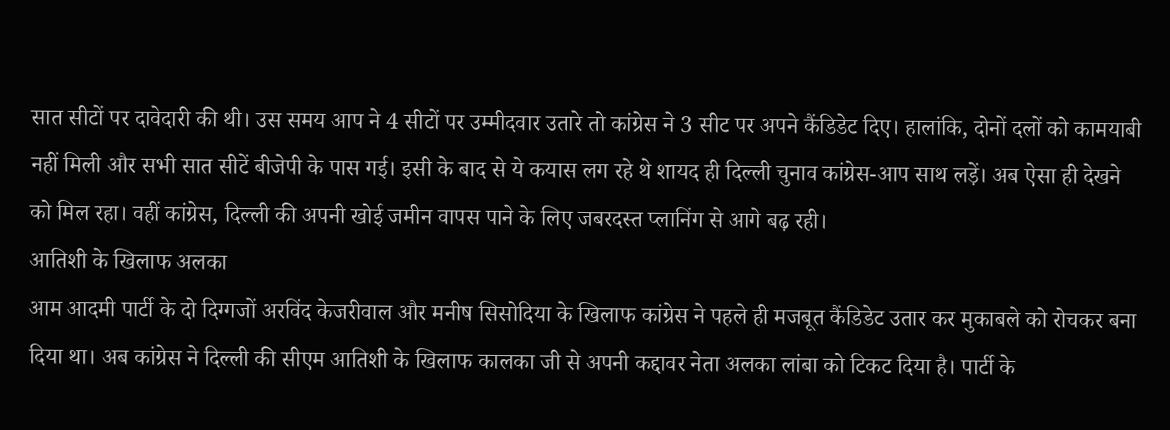सात सीटों पर दावेदारी की थी। उस समय आप ने 4 सीटों पर उम्मीदवार उतारे तो कांग्रेस ने 3 सीट पर अपने कैंडिडेट दिए। हालांकि, दोनों दलों को कामयाबी नहीं मिली और सभी सात सीटें बीजेपी के पास गई। इसी के बाद से ये कयास लग रहे थे शायद ही दिल्ली चुनाव कांग्रेस-आप साथ लड़ें। अब ऐसा ही देखने को मिल रहा। वहीं कांग्रेस, दिल्ली की अपनी खोई जमीन वापस पाने के लिए जबरदस्त प्लानिंग से आगे बढ़ रही।
आतिशी के खिलाफ अलका
आम आदमी पार्टी के दो दिग्गजों अरविंद केजरीवाल और मनीष सिसोदिया के खिलाफ कांग्रेस ने पहले ही मजबूत कैंडिडेट उतार कर मुकाबले को रोचकर बना दिया था। अब कांग्रेस ने दिल्ली की सीएम आतिशी के खिलाफ कालका जी से अपनी कद्दावर नेता अलका लांबा को टिकट दिया है। पार्टी के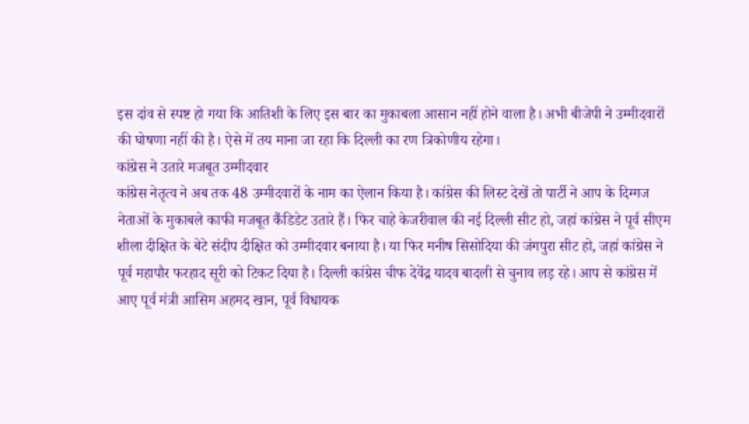इस दांव से स्पष्ट हो गया कि आतिशी के लिए इस बार का मुकाबला आसान नहीं होने वाला है। अभी बीजेपी ने उम्मीदवारों की घोषणा नहीं की है। ऐसे में तय माना जा रहा कि दिल्ली का रण त्रिकोणीय रहेगा।
कांग्रेस ने उतारे मजबूत उम्मीदवार
कांग्रेस नेतृत्व ने अब तक 48 उम्मीदवारों के नाम का ऐलान किया है। कांग्रेस की लिस्ट देखें तो पार्टी ने आप के दिग्गज नेताओं के मुकाबले काफी मजबूत कैंडिडेट उतारे हैं। फिर चाहे केजरीवाल की नई दिल्ली सीट हो, जहां कांग्रेस ने पूर्व सीएम शीला दीक्षित के बेटे संदीप दीक्षित को उम्मीदवार बनाया है। या फिर मनीष सिसोदिया की जंगपुरा सीट हो, जहां कांग्रेस ने पूर्व महापौर फरहाद सूरी को टिकट दिया है। दिल्ली कांग्रेस चीफ देवेंद्र यादव बादली से चुनाव लड़ रहे। आप से कांग्रेस में आए पूर्व मंत्री आसिम अहमद खान, पूर्व विधायक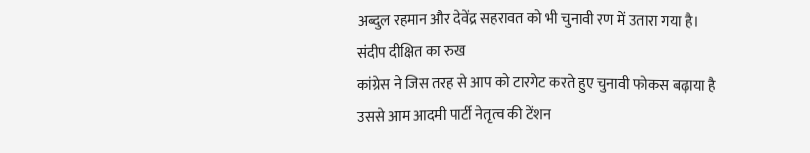अब्दुल रहमान और देवेंद्र सहरावत को भी चुनावी रण में उतारा गया है।
संदीप दीक्षित का रुख
कांग्रेस ने जिस तरह से आप को टारगेट करते हुए चुनावी फोकस बढ़ाया है उससे आम आदमी पार्टी नेतृत्व की टेंशन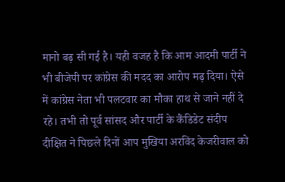मानो बढ़ सी गई है। यही वजह है कि आम आदमी पार्टी ने भी बीजेपी पर कांग्रेस की मदद का आरोप मढ़ दिया। ऐसे में कांग्रेस नेता भी पलटवार का मौका हाथ से जाने नहीं दे रहे। तभी तो पूर्व सांसद और पार्टी के कैंडिडेट संदीप दीक्षित ने पिछले दिनों आप मुखिया अरविंद केजरीवाल को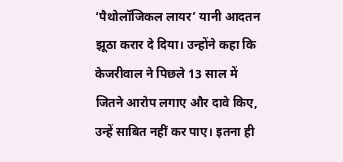‘पैथोलॉजिकल लायर’ यानी आदतन झूठा करार दे दिया। उन्होंने कहा कि केजरीवाल ने पिछले 13 साल में जितने आरोप लगाए और दावे किए, उन्हें साबित नहीं कर पाए। इतना ही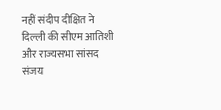नहीं संदीप दीक्षित ने दिल्ली की सीएम आतिशी और राज्यसभा सांसद संजय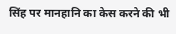सिंह पर मानहानि का केस करने की भी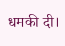धमकी दी।